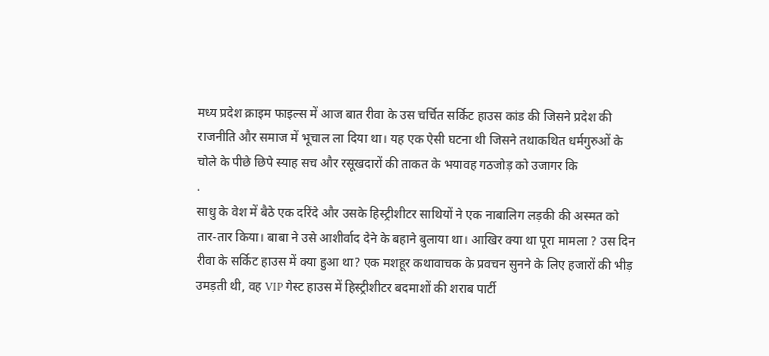मध्य प्रदेश क्राइम फाइल्स में आज बात रीवा के उस चर्चित सर्किट हाउस कांड की जिसने प्रदेश की राजनीति और समाज में भूचाल ला दिया था। यह एक ऐसी घटना थी जिसने तथाकथित धर्मगुरुओं के चोले के पीछे छिपे स्याह सच और रसूखदारों की ताकत के भयावह गठजोड़ को उजागर कि
.
साधु के वेश में बैठे एक दरिंदे और उसके हिस्ट्रीशीटर साथियों ने एक नाबालिग लड़की की अस्मत को तार-तार किया। बाबा ने उसे आशीर्वाद देने के बहाने बुलाया था। आखिर क्या था पूरा मामला ? उस दिन रीवा के सर्किट हाउस में क्या हुआ था? एक मशहूर कथावाचक के प्रवचन सुनने के लिए हजारों की भीड़ उमड़ती थी, वह VIP गेस्ट हाउस में हिस्ट्रीशीटर बदमाशों की शराब पार्टी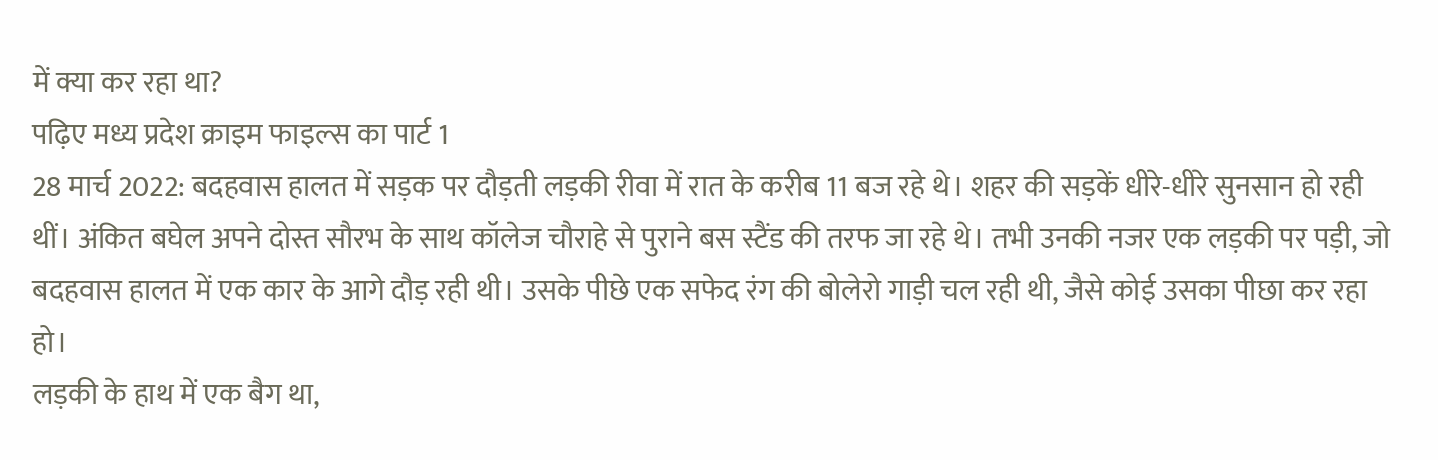में क्या कर रहा था?
पढ़िए मध्य प्रदेश क्राइम फाइल्स का पार्ट 1
28 मार्च 2022: बदहवास हालत में सड़क पर दौड़ती लड़की रीवा में रात के करीब 11 बज रहे थे। शहर की सड़कें धीरे-धीरे सुनसान हो रही थीं। अंकित बघेल अपने दोस्त सौरभ के साथ कॉलेज चौराहे से पुराने बस स्टैंड की तरफ जा रहे थे। तभी उनकी नजर एक लड़की पर पड़ी, जो बदहवास हालत में एक कार के आगे दौड़ रही थी। उसके पीछे एक सफेद रंग की बोलेरो गाड़ी चल रही थी, जैसे कोई उसका पीछा कर रहा हो।
लड़की के हाथ में एक बैग था,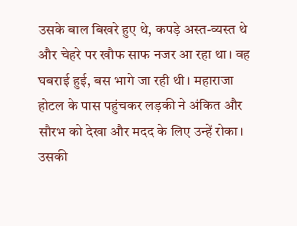उसके बाल बिखरे हुए थे, कपड़े अस्त-व्यस्त थे और चेहरे पर खौफ साफ नजर आ रहा था। वह घबराई हुई, बस भागे जा रही थी। महाराजा होटल के पास पहुंचकर लड़की ने अंकित और सौरभ को देखा और मदद के लिए उन्हें रोका। उसकी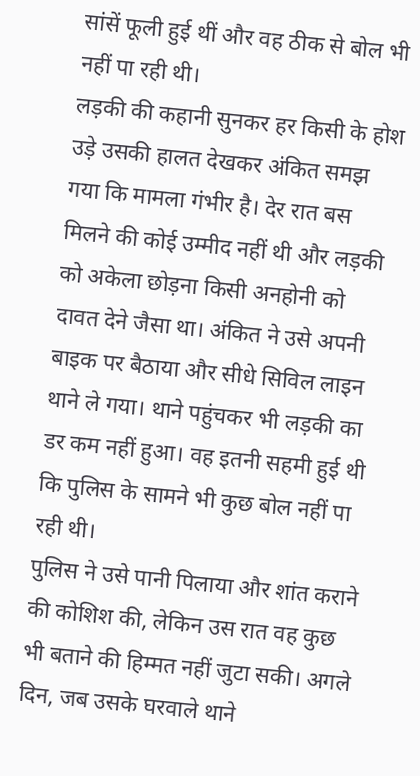सांसें फूली हुई थीं और वह ठीक से बोल भी नहीं पा रही थी।
लड़की की कहानी सुनकर हर किसी के होश उड़े उसकी हालत देखकर अंकित समझ गया कि मामला गंभीर है। देर रात बस मिलने की कोई उम्मीद नहीं थी और लड़की को अकेला छोड़ना किसी अनहोनी को दावत देने जैसा था। अंकित ने उसे अपनी बाइक पर बैठाया और सीधे सिविल लाइन थाने ले गया। थाने पहुंचकर भी लड़की का डर कम नहीं हुआ। वह इतनी सहमी हुई थी कि पुलिस के सामने भी कुछ बोल नहीं पा रही थी।
पुलिस ने उसे पानी पिलाया और शांत कराने की कोशिश की, लेकिन उस रात वह कुछ भी बताने की हिम्मत नहीं जुटा सकी। अगले दिन, जब उसके घरवाले थाने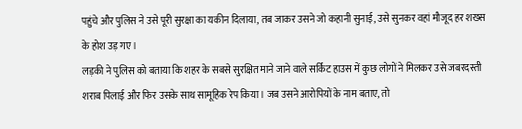पहुंचे और पुलिस ने उसे पूरी सुरक्षा का यकीन दिलाया, तब जाकर उसने जो कहानी सुनाई, उसे सुनकर वहां मौजूद हर शख्स के होश उड़ गए।
लड़की ने पुलिस को बताया कि शहर के सबसे सुरक्षित माने जाने वाले सर्किट हाउस में कुछ लोगों ने मिलकर उसे जबरदस्ती शराब पिलाई और फिर उसके साथ सामूहिक रेप किया। जब उसने आरोपियों के नाम बताए, तो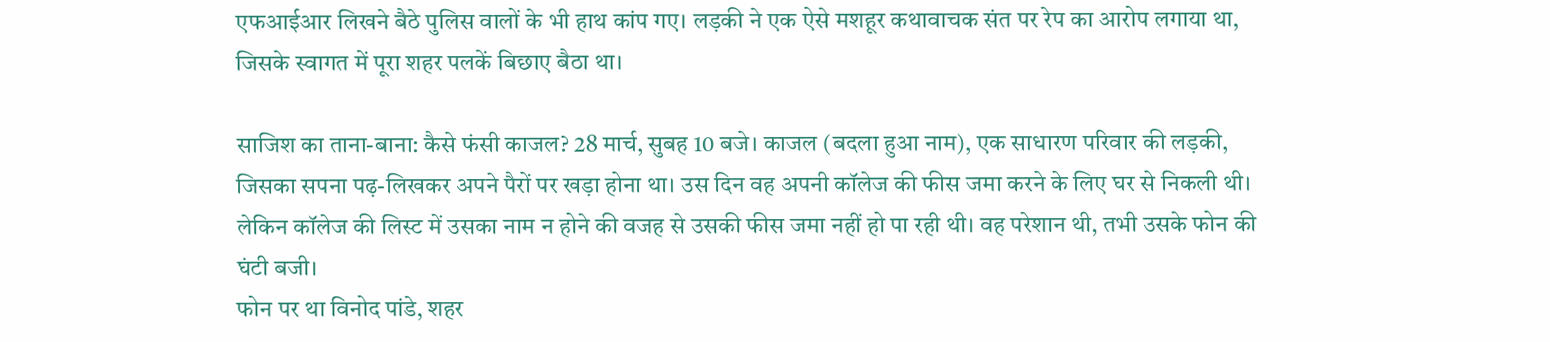एफआईआर लिखने बैठे पुलिस वालों के भी हाथ कांप गए। लड़की ने एक ऐसे मशहूर कथावाचक संत पर रेप का आरोप लगाया था, जिसके स्वागत में पूरा शहर पलकें बिछाए बैठा था।

साजिश का ताना-बाना: कैसे फंसी काजल? 28 मार्च, सुबह 10 बजे। काजल (बदला हुआ नाम), एक साधारण परिवार की लड़की, जिसका सपना पढ़-लिखकर अपने पैरों पर खड़ा होना था। उस दिन वह अपनी कॉलेज की फीस जमा करने के लिए घर से निकली थी। लेकिन कॉलेज की लिस्ट में उसका नाम न होने की वजह से उसकी फीस जमा नहीं हो पा रही थी। वह परेशान थी, तभी उसके फोन की घंटी बजी।
फोन पर था विनोद पांडे, शहर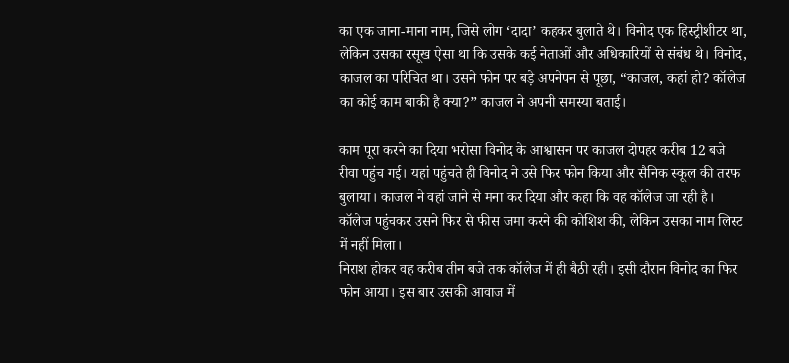का एक जाना-माना नाम, जिसे लोग ‘दादा’ कहकर बुलाते थे। विनोद एक हिस्ट्रीशीटर था, लेकिन उसका रसूख ऐसा था कि उसके कई नेताओं और अधिकारियों से संबंध थे। विनोद, काजल का परिचित था। उसने फोन पर बड़े अपनेपन से पूछा, “काजल, कहां हो? कॉलेज का कोई काम बाकी है क्या?” काजल ने अपनी समस्या बताई।

काम पूरा करने का दिया भरोसा विनोद के आश्वासन पर काजल दोपहर करीब 12 बजे रीवा पहुंच गई। यहां पहुंचते ही विनोद ने उसे फिर फोन किया और सैनिक स्कूल की तरफ बुलाया। काजल ने वहां जाने से मना कर दिया और कहा कि वह कॉलेज जा रही है। कॉलेज पहुंचकर उसने फिर से फीस जमा करने की कोशिश की, लेकिन उसका नाम लिस्ट में नहीं मिला।
निराश होकर वह करीब तीन बजे तक कॉलेज में ही बैठी रही। इसी दौरान विनोद का फिर फोन आया। इस बार उसकी आवाज में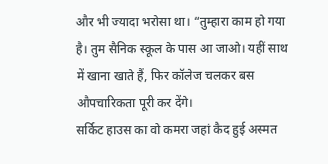और भी ज्यादा भरोसा था। “तुम्हारा काम हो गया है। तुम सैनिक स्कूल के पास आ जाओ। यहीं साथ में खाना खाते हैं, फिर कॉलेज चलकर बस औपचारिकता पूरी कर देंगे।
सर्किट हाउस का वो कमरा जहां कैद हुई अस्मत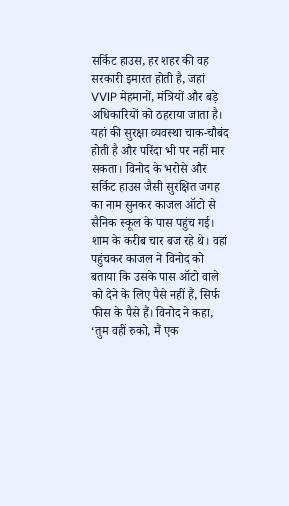सर्किट हाउस, हर शहर की वह सरकारी इमारत होती है, जहां VVIP मेहमानों, मंत्रियों और बड़े अधिकारियों को ठहराया जाता है। यहां की सुरक्षा व्यवस्था चाक-चौबंद होती है और परिंदा भी पर नहीं मार सकता। विनोद के भरोसे और सर्किट हाउस जैसी सुरक्षित जगह का नाम सुनकर काजल ऑटो से सैनिक स्कूल के पास पहुंच गई।
शाम के करीब चार बज रहे थे। वहां पहुंचकर काजल ने विनोद को बताया कि उसके पास ऑटो वाले को देने के लिए पैसे नहीं हैं, सिर्फ फीस के पैसे हैं। विनोद ने कहा, ‘तुम वहीं रुको, मैं एक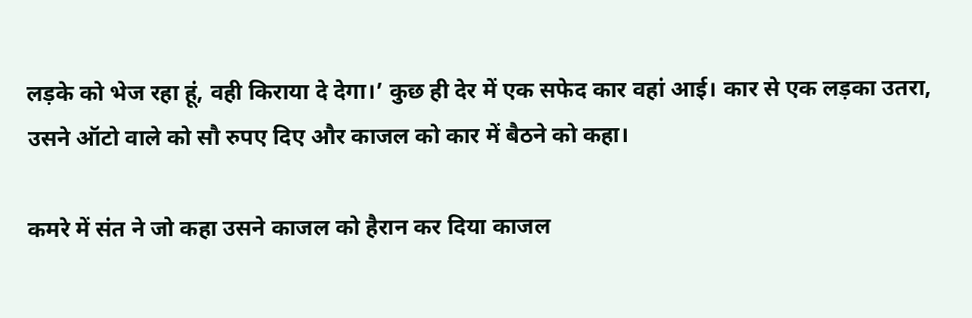लड़के को भेज रहा हूं, वही किराया दे देगा।’ कुछ ही देर में एक सफेद कार वहां आई। कार से एक लड़का उतरा, उसने ऑटो वाले को सौ रुपए दिए और काजल को कार में बैठने को कहा।

कमरे में संत ने जो कहा उसने काजल को हैरान कर दिया काजल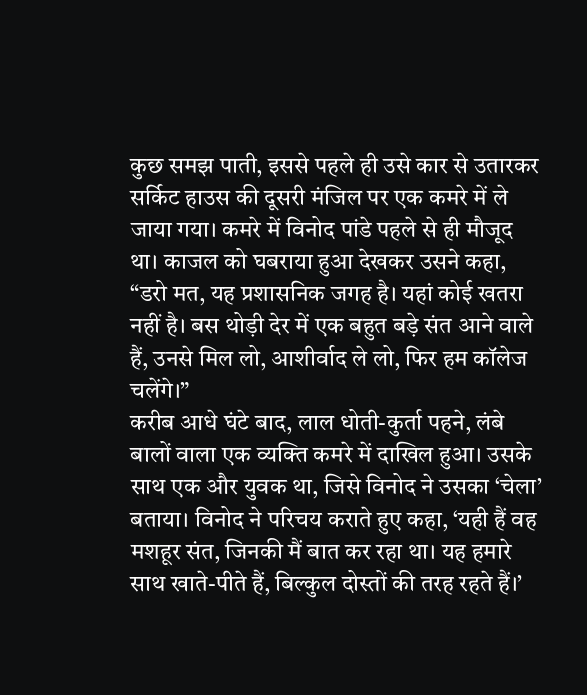कुछ समझ पाती, इससे पहले ही उसे कार से उतारकर सर्किट हाउस की दूसरी मंजिल पर एक कमरे में ले जाया गया। कमरे में विनोद पांडे पहले से ही मौजूद था। काजल को घबराया हुआ देखकर उसने कहा, “डरो मत, यह प्रशासनिक जगह है। यहां कोई खतरा नहीं है। बस थोड़ी देर में एक बहुत बड़े संत आने वाले हैं, उनसे मिल लो, आशीर्वाद ले लो, फिर हम कॉलेज चलेंगे।”
करीब आधे घंटे बाद, लाल धोती-कुर्ता पहने, लंबे बालों वाला एक व्यक्ति कमरे में दाखिल हुआ। उसके साथ एक और युवक था, जिसे विनोद ने उसका ‘चेला’ बताया। विनोद ने परिचय कराते हुए कहा, ‘यही हैं वह मशहूर संत, जिनकी मैं बात कर रहा था। यह हमारे साथ खाते-पीते हैं, बिल्कुल दोस्तों की तरह रहते हैं।’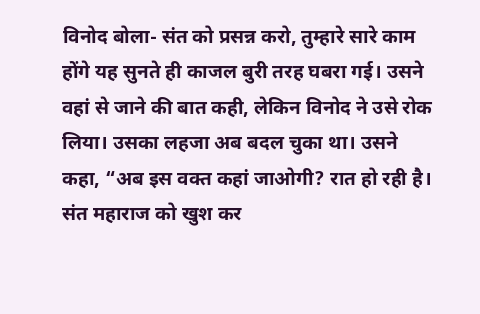विनोद बोला- संत को प्रसन्न करो, तुम्हारे सारे काम होंगे यह सुनते ही काजल बुरी तरह घबरा गई। उसने वहां से जाने की बात कही, लेकिन विनोद ने उसे रोक लिया। उसका लहजा अब बदल चुका था। उसने कहा, “अब इस वक्त कहां जाओगी? रात हो रही है। संत महाराज को खुश कर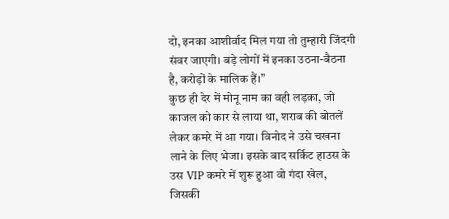दो, इनका आशीर्वाद मिल गया तो तुम्हारी जिंदगी संवर जाएगी। बड़े लोगों में इनका उठना-बैठना है, करोड़ों के मालिक हैं।”
कुछ ही देर में मोनू नाम का वही लड़का, जो काजल को कार से लाया था, शराब की बोतलें लेकर कमरे में आ गया। विनोद ने उसे चखना लाने के लिए भेजा। इसके बाद सर्किट हाउस के उस VIP कमरे में शुरू हुआ वो गंदा खेल, जिसकी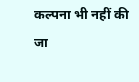कल्पना भी नहीं की जा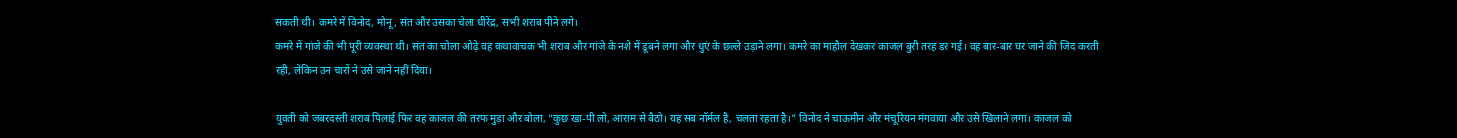सकती थी। कमरे में विनोद, मोनू, संत और उसका चेला धीरेंद्र, सभी शराब पीने लगे।
कमरे में गांजे की भी पूरी व्यवस्था थी। संत का चोला ओढ़े वह कथावाचक भी शराब और गांजे के नशे में डूबने लगा और धुएं के छल्ले उड़ाने लगा। कमरे का माहौल देखकर काजल बुरी तरह डर गई। वह बार-बार घर जाने की जिद करती रही, लेकिन उन चारों ने उसे जाने नहीं दिया।

युवती को जबरदस्ती शराब पिलाई फिर वह काजल की तरफ मुड़ा और बोला, “कुछ खा-पी लो, आराम से बैठो। यह सब नॉर्मल है, चलता रहता है।” विनोद ने चाऊमीन और मंचूरियन मंगवाया और उसे खिलाने लगा। काजल को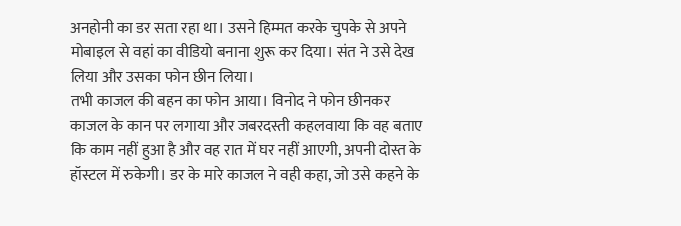अनहोनी का डर सता रहा था। उसने हिम्मत करके चुपके से अपने मोबाइल से वहां का वीडियो बनाना शुरू कर दिया। संत ने उसे देख लिया और उसका फोन छीन लिया।
तभी काजल की बहन का फोन आया। विनोद ने फोन छीनकर काजल के कान पर लगाया और जबरदस्ती कहलवाया कि वह बताए कि काम नहीं हुआ है और वह रात में घर नहीं आएगी, अपनी दोस्त के हॉस्टल में रुकेगी। डर के मारे काजल ने वही कहा, जो उसे कहने के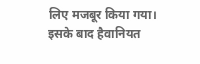लिए मजबूर किया गया। इसके बाद हैवानियत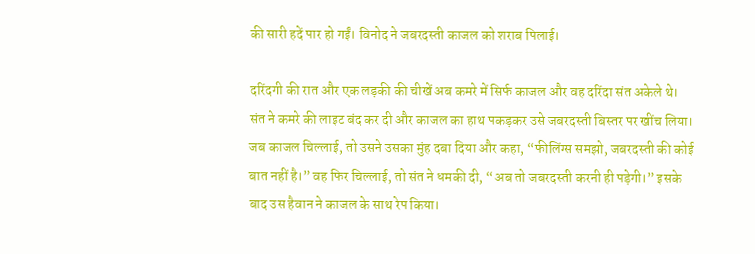की सारी हदें पार हो गईं। विनोद ने जबरदस्ती काजल को शराब पिलाई।

दरिंदगी की रात और एक लड़की की चीखें अब कमरे में सिर्फ काजल और वह दरिंदा संत अकेले थे। संत ने कमरे की लाइट बंद कर दी और काजल का हाथ पकड़कर उसे जबरदस्ती बिस्तर पर खींच लिया। जब काजल चिल्लाई, तो उसने उसका मुंह दबा दिया और कहा, “फीलिंग्स समझो, जबरदस्ती की कोई बात नहीं है।” वह फिर चिल्लाई, तो संत ने धमकी दी, “अब तो जबरदस्ती करनी ही पड़ेगी।” इसके बाद उस हैवान ने काजल के साथ रेप किया।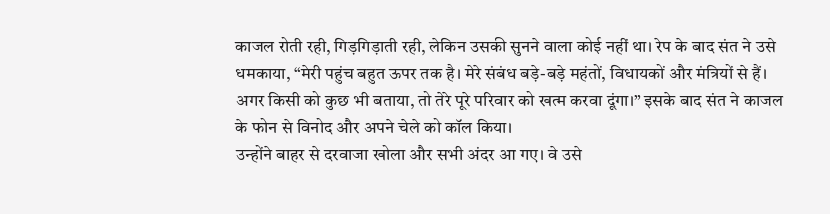काजल रोती रही, गिड़गिड़ाती रही, लेकिन उसकी सुनने वाला कोई नहीं था। रेप के बाद संत ने उसे धमकाया, “मेरी पहुंच बहुत ऊपर तक है। मेरे संबंध बड़े-बड़े महंतों, विधायकों और मंत्रियों से हैं। अगर किसी को कुछ भी बताया, तो तेरे पूरे परिवार को खत्म करवा दूंगा।” इसके बाद संत ने काजल के फोन से विनोद और अपने चेले को कॉल किया।
उन्होंने बाहर से दरवाजा खोला और सभी अंदर आ गए। वे उसे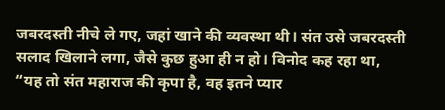जबरदस्ती नीचे ले गए, जहां खाने की व्यवस्था थी। संत उसे जबरदस्ती सलाद खिलाने लगा, जैसे कुछ हुआ ही न हो। विनोद कह रहा था, “यह तो संत महाराज की कृपा है, वह इतने प्यार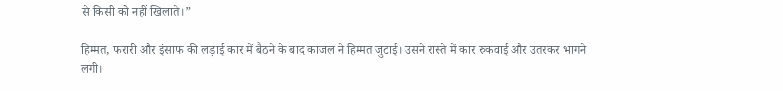से किसी को नहीं खिलाते।”

हिम्मत, फरारी और इंसाफ की लड़ाई कार में बैठने के बाद काजल ने हिम्मत जुटाई। उसने रास्ते में कार रुकवाई और उतरकर भागने लगी।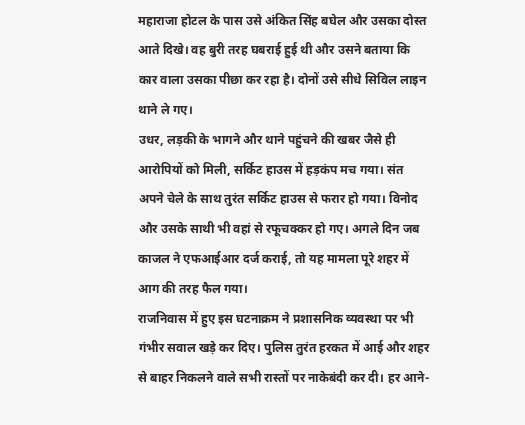महाराजा होटल के पास उसे अंकित सिंह बघेल और उसका दोस्त आते दिखे। वह बुरी तरह घबराई हुई थी और उसने बताया कि कार वाला उसका पीछा कर रहा है। दोनों उसे सीधे सिविल लाइन थाने ले गए।
उधर, लड़की के भागने और थाने पहुंचने की खबर जैसे ही आरोपियों को मिली, सर्किट हाउस में हड़कंप मच गया। संत अपने चेले के साथ तुरंत सर्किट हाउस से फरार हो गया। विनोद और उसके साथी भी वहां से रफूचक्कर हो गए। अगले दिन जब काजल ने एफआईआर दर्ज कराई, तो यह मामला पूरे शहर में आग की तरह फैल गया।
राजनिवास में हुए इस घटनाक्रम ने प्रशासनिक व्यवस्था पर भी गंभीर सवाल खड़े कर दिए। पुलिस तुरंत हरकत में आई और शहर से बाहर निकलने वाले सभी रास्तों पर नाकेबंदी कर दी। हर आने-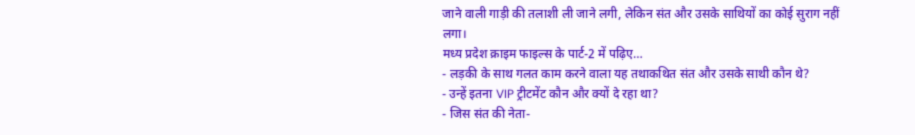जाने वाली गाड़ी की तलाशी ली जाने लगी, लेकिन संत और उसके साथियों का कोई सुराग नहीं लगा।
मध्य प्रदेश क्राइम फाइल्स के पार्ट-2 में पढ़िए…
- लड़की के साथ गलत काम करने वाला यह तथाकथित संत और उसके साथी कौन थे?
- उन्हें इतना VIP ट्रीटमेंट कौन और क्यों दे रहा था?
- जिस संत की नेता-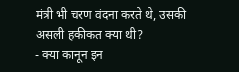मंत्री भी चरण वंदना करते थे, उसकी असली हकीकत क्या थी?
- क्या कानून इन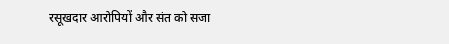रसूखदार आरोपियों और संत को सजा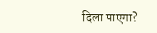दिला पाएगा?